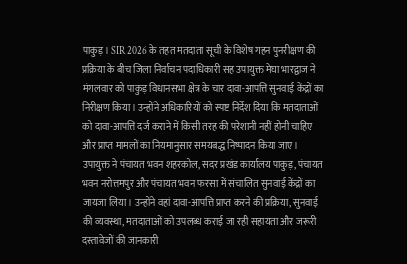पाकुड़। SIR 2026 के तहत मतदाता सूची के विशेष गहन पुनरीक्षण की प्रक्रिया के बीच जिला निर्वाचन पदाधिकारी सह उपायुक्त मेघा भारद्वाज ने मंगलवार को पाकुड़ विधानसभा क्षेत्र के चार दावा-आपत्ति सुनवाई केंद्रों का निरीक्षण किया। उन्होंने अधिकारियों को स्पष्ट निर्देश दिया कि मतदाताओं को दावा-आपत्ति दर्ज कराने में किसी तरह की परेशानी नहीं होनी चाहिए और प्राप्त मामलों का नियमानुसार समयबद्ध निष्पादन किया जाए। उपायुक्त ने पंचायत भवन शहरकोल, सदर प्रखंड कार्यालय पाकुड़, पंचायत भवन नरोत्तमपुर और पंचायत भवन फरसा में संचालित सुनवाई केंद्रों का जायजा लिया। उन्होंने वहां दावा-आपत्ति प्राप्त करने की प्रक्रिया, सुनवाई की व्यवस्था, मतदाताओं को उपलब्ध कराई जा रही सहायता और जरूरी दस्तावेजों की जानकारी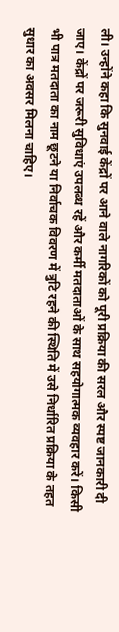ली। उन्होंने कहा कि सुनवाई केंद्रों पर आने वाले नागरिकों को पूरी प्रक्रिया की सरल और स्पष्ट जानकारी दी जाए। केंद्रों पर जरूरी सुविधाएं उपलब्ध रहें और कर्मी मतदाताओं के साथ सहयोगात्मक व्यवहार करें। किसी भी पात्र मतदाता का नाम छूटने या निर्वाचक विवरण में त्रुटि रहने की स्थिति में उसे निर्धारित प्रक्रिया के तहत सुधार का अवसर मिलना चाहिए।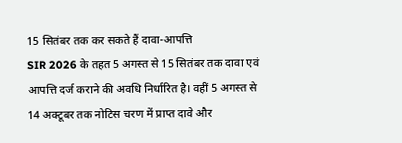15 सितंबर तक कर सकते हैं दावा-आपत्ति
SIR 2026 के तहत 5 अगस्त से 15 सितंबर तक दावा एवं आपत्ति दर्ज कराने की अवधि निर्धारित है। वहीं 5 अगस्त से 14 अक्टूबर तक नोटिस चरण में प्राप्त दावे और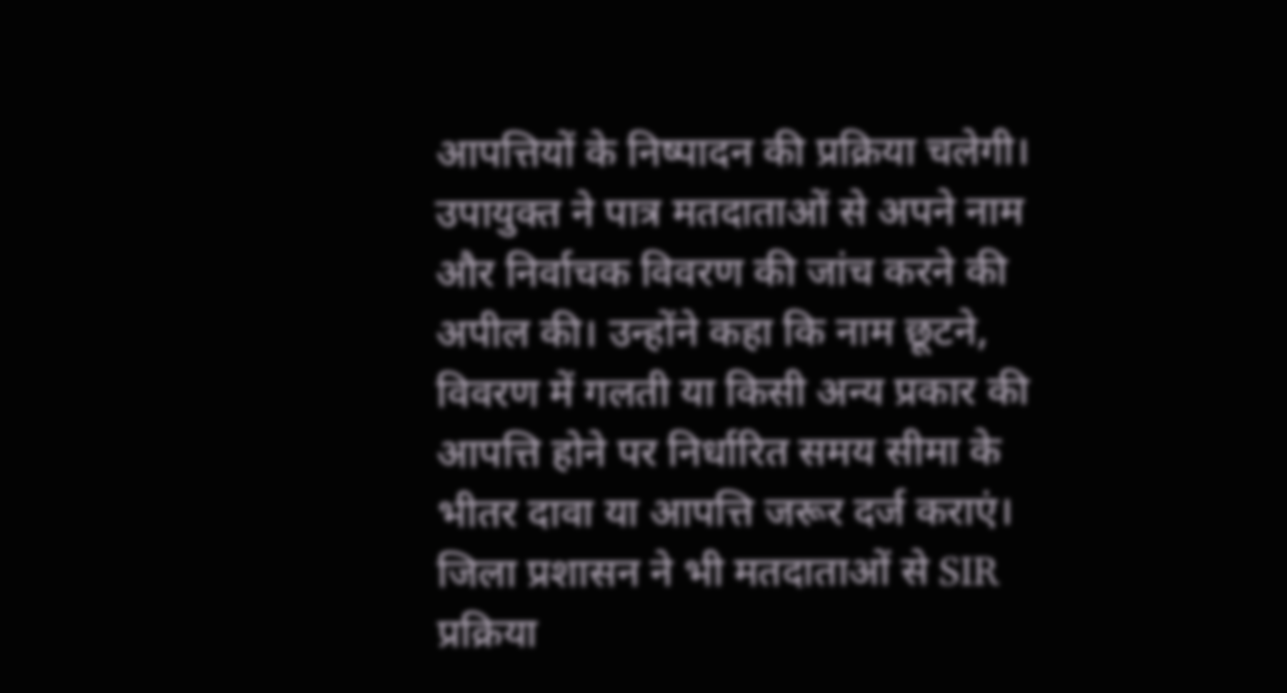आपत्तियों के निष्पादन की प्रक्रिया चलेगी। उपायुक्त ने पात्र मतदाताओं से अपने नाम और निर्वाचक विवरण की जांच करने की अपील की। उन्होंने कहा कि नाम छूटने, विवरण में गलती या किसी अन्य प्रकार की आपत्ति होने पर निर्धारित समय सीमा के भीतर दावा या आपत्ति जरूर दर्ज कराएं। जिला प्रशासन ने भी मतदाताओं से SIR प्रक्रिया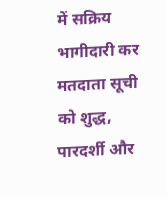में सक्रिय भागीदारी कर मतदाता सूची को शुद्ध, पारदर्शी और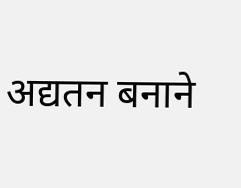अद्यतन बनाने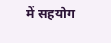में सहयोग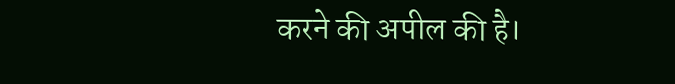करने की अपील की है।